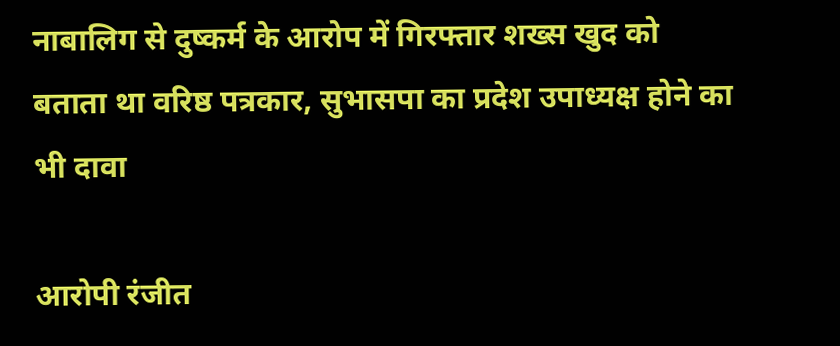नाबालिग से दुष्कर्म के आरोप में गिरफ्तार शख्स खुद को बताता था वरिष्ठ पत्रकार, सुभासपा का प्रदेश उपाध्यक्ष होने का भी दावा

आरोपी रंजी‍त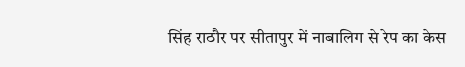सिंह राठौर पर सीतापुर में नाबालिग से रेप का केस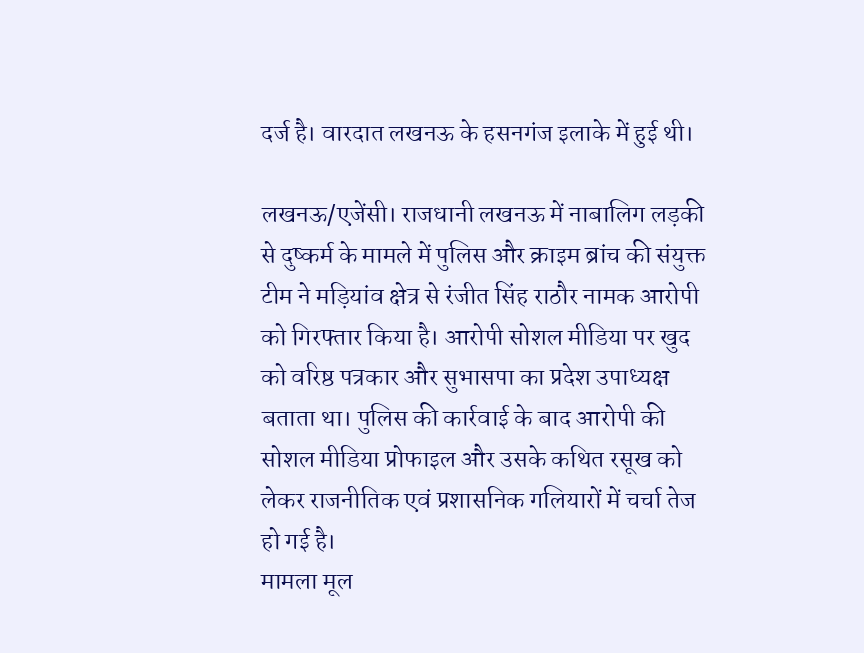दर्ज है। वारदात लखनऊ के हसनगंज इलाके में हुई थी।

लखनऊ/एजेंसी। राजधानी लखनऊ में नाबालिग लड़की से दुष्कर्म के मामले में पुलिस और क्राइम ब्रांच की संयुक्त टीम ने मड़ियांव क्षेत्र से रंजीत सिंह राठौर नामक आरोपी को गिरफ्तार किया है। आरोपी सोशल मीडिया पर खुद को वरिष्ठ पत्रकार और सुभासपा का प्रदेश उपाध्यक्ष बताता था। पुलिस की कार्रवाई के बाद आरोपी की सोशल मीडिया प्रोफाइल और उसके कथित रसूख को लेकर राजनीतिक एवं प्रशासनिक गलियारों में चर्चा तेज हो गई है।
मामला मूल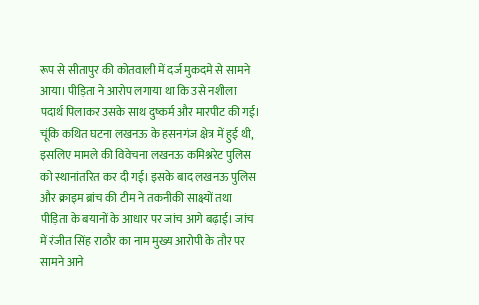रूप से सीतापुर की कोतवाली में दर्ज मुकदमे से सामने आया। पीड़िता ने आरोप लगाया था कि उसे नशीला पदार्थ पिलाकर उसके साथ दुष्कर्म और मारपीट की गई। चूंकि कथित घटना लखनऊ के हसनगंज क्षेत्र में हुई थी, इसलिए मामले की विवेचना लखनऊ कमिश्नरेट पुलिस को स्थानांतरित कर दी गई। इसके बाद लखनऊ पुलिस और क्राइम ब्रांच की टीम ने तकनीकी साक्ष्यों तथा पीड़िता के बयानों के आधार पर जांच आगे बढ़ाई। जांच में रंजीत सिंह राठौर का नाम मुख्य आरोपी के तौर पर सामने आने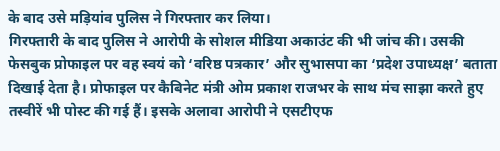के बाद उसे मड़ियांव पुलिस ने गिरफ्तार कर लिया।
गिरफ्तारी के बाद पुलिस ने आरोपी के सोशल मीडिया अकाउंट की भी जांच की। उसकी फेसबुक प्रोफाइल पर वह स्वयं को ‘वरिष्ठ पत्रकार’ और सुभासपा का ‘प्रदेश उपाध्यक्ष’ बताता दिखाई देता है। प्रोफाइल पर कैबिनेट मंत्री ओम प्रकाश राजभर के साथ मंच साझा करते हुए तस्वीरें भी पोस्ट की गई हैं। इसके अलावा आरोपी ने एसटीएफ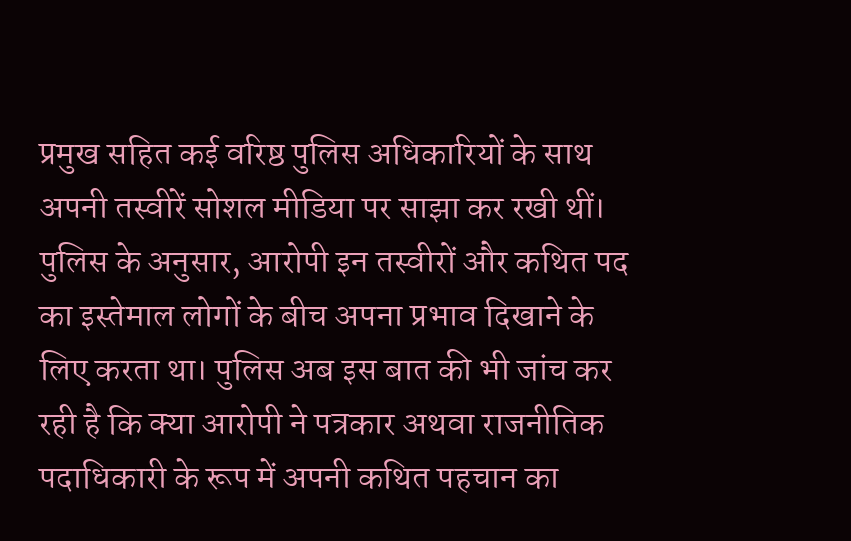प्रमुख सहित कई वरिष्ठ पुलिस अधिकारियों के साथ अपनी तस्वीरें सोशल मीडिया पर साझा कर रखी थीं।
पुलिस के अनुसार, आरोपी इन तस्वीरों और कथित पद का इस्तेमाल लोगों के बीच अपना प्रभाव दिखाने के लिए करता था। पुलिस अब इस बात की भी जांच कर रही है कि क्या आरोपी ने पत्रकार अथवा राजनीतिक पदाधिकारी के रूप में अपनी कथित पहचान का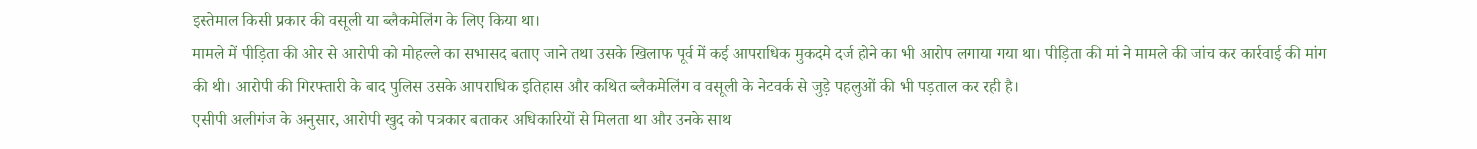इस्तेमाल किसी प्रकार की वसूली या ब्लैकमेलिंग के लिए किया था।
मामले में पीड़िता की ओर से आरोपी को मोहल्ले का सभासद बताए जाने तथा उसके खिलाफ पूर्व में कई आपराधिक मुकदमे दर्ज होने का भी आरोप लगाया गया था। पीड़िता की मां ने मामले की जांच कर कार्रवाई की मांग की थी। आरोपी की गिरफ्तारी के बाद पुलिस उसके आपराधिक इतिहास और कथित ब्लैकमेलिंग व वसूली के नेटवर्क से जुड़े पहलुओं की भी पड़ताल कर रही है।
एसीपी अलीगंज के अनुसार, आरोपी खुद को पत्रकार बताकर अधिकारियों से मिलता था और उनके साथ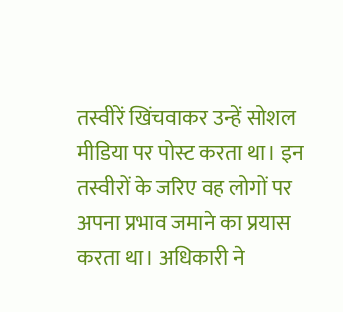तस्वीरें खिंचवाकर उन्हें सोशल मीडिया पर पोस्ट करता था। इन तस्वीरों के जरिए वह लोगों पर अपना प्रभाव जमाने का प्रयास करता था। अधिकारी ने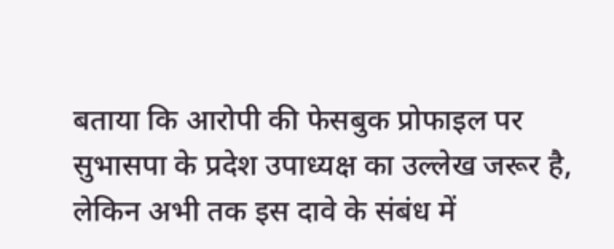बताया कि आरोपी की फेसबुक प्रोफाइल पर सुभासपा के प्रदेश उपाध्यक्ष का उल्लेख जरूर है, लेकिन अभी तक इस दावे के संबंध में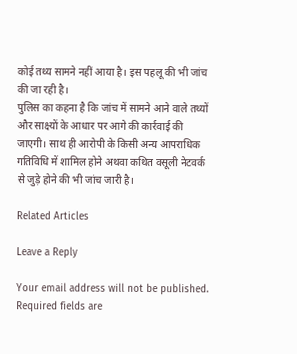कोई तथ्य सामने नहीं आया है। इस पहलू की भी जांच की जा रही है।
पुलिस का कहना है कि जांच में सामने आने वाले तथ्यों और साक्ष्यों के आधार पर आगे की कार्रवाई की जाएगी। साथ ही आरोपी के किसी अन्य आपराधिक गतिविधि में शामिल होने अथवा कथित वसूली नेटवर्क से जुड़े होने की भी जांच जारी है।

Related Articles

Leave a Reply

Your email address will not be published. Required fields are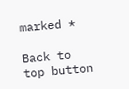marked *

Back to top button